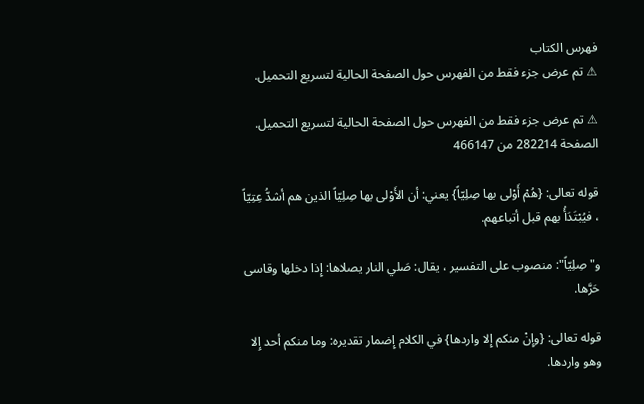فهرس الكتاب
⚠ تم عرض جزء فقط من الفهرس حول الصفحة الحالية لتسريع التحميل.

⚠ تم عرض جزء فقط من الفهرس حول الصفحة الحالية لتسريع التحميل.
الصفحة 282214 من 466147

قوله تعالى: {هُمْ أَوْلى بها صِلِيّاً} يعني: أن الأَوْلى بها صِلِيّاً الذين هم أشدُّ عِتِيّاً ، فيُبْتَدَأُ بهم قبل أتباعهم.

و"صِلِيّاً": منصوب على التفسير ، يقال: صَلي النار يصلاها: إِذا دخلها وقاسى حَرَّها.

قوله تعالى: {وإِنْ منكم إِلا واردها} في الكلام إِضمار تقديره: وما منكم أحد إِلا وهو واردها.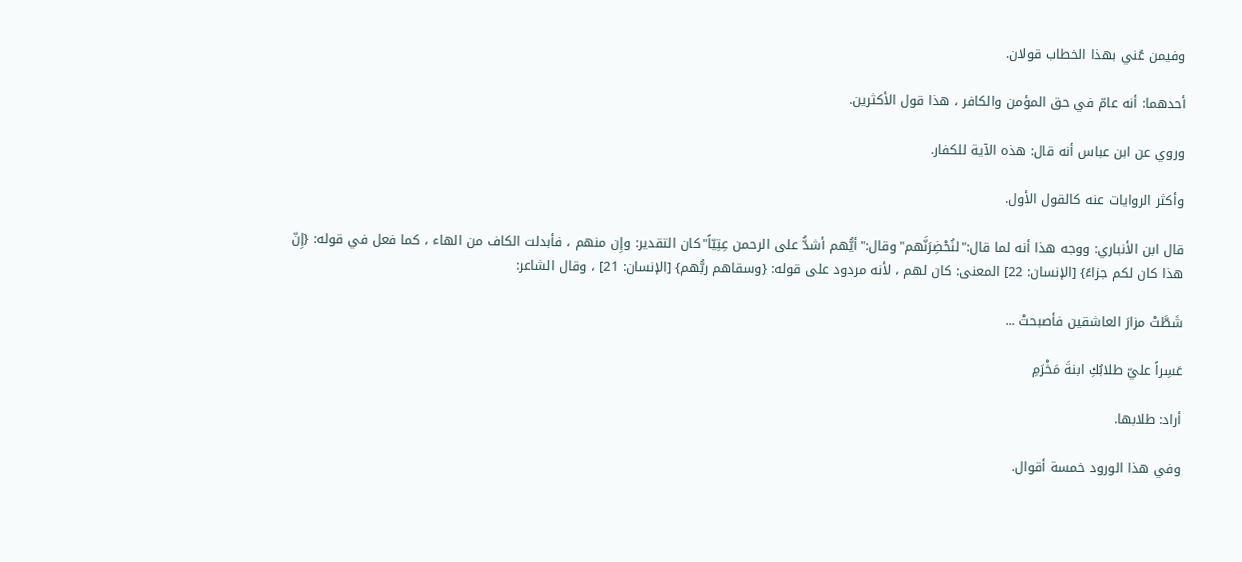وفيمن عُني بهذا الخطاب قولان.

أحدهما: أنه عامّ في حق المؤمن والكافر ، هذا قول الأكثرين.

وروي عن ابن عباس أنه قال: هذه الآية للكفار.

وأكثر الروايات عنه كالقول الأول.

قال ابن الأنباري: ووجه هذا أنه لما قال:"لنُحْضِرَنَّهم"وقال:"أيُّهم أشدُّ على الرحمن عِتِيّاً"كان التقدير: وإِن منهم ، فأبدلت الكاف من الهاء ، كما فعل في قوله: {إِنّ هذا كان لكم جزاءً} [الإنسان: 22] المعنى: كان لهم ، لأنه مردود على قوله: {وسقاهم ربُّهم} [الإنسان: 21] ، وقال الشاعر:

شَطَّتْ مزارَ العاشقين فأصبحتْ ...

عَسِراً عليّ طلابُكِ ابنةَ مَخْرَمِ

أراد: طلابها.

وفي هذا الورود خمسة أقوال.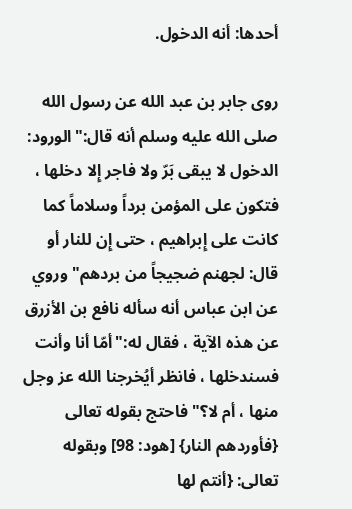أحدها: أنه الدخول.

روى جابر بن عبد الله عن رسول الله صلى الله عليه وسلم أنه قال:"الورود: الدخول لا يبقى بَرّ ولا فاجر إِلا دخلها ، فتكون على المؤمن برداً وسلاماً كما كانت على إِبراهيم ، حتى إِن للنار أو قال: لجهنم ضجيجاً من بردهم"وروي عن ابن عباس أنه سأله نافع بن الأزرق عن هذه الآية ، فقال له:"أمّا أنا وأنت فسندخلها ، فانظر أيُخرجنا الله عز وجل منها ، أم لا؟"فاحتج بقوله تعالى {فأوردهم النار} [هود: 98] وبقوله تعالى: {أنتم لها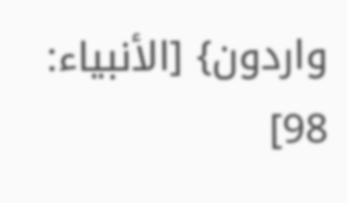واردون} [الأنبياء: 98]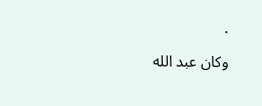.

وكان عبد الله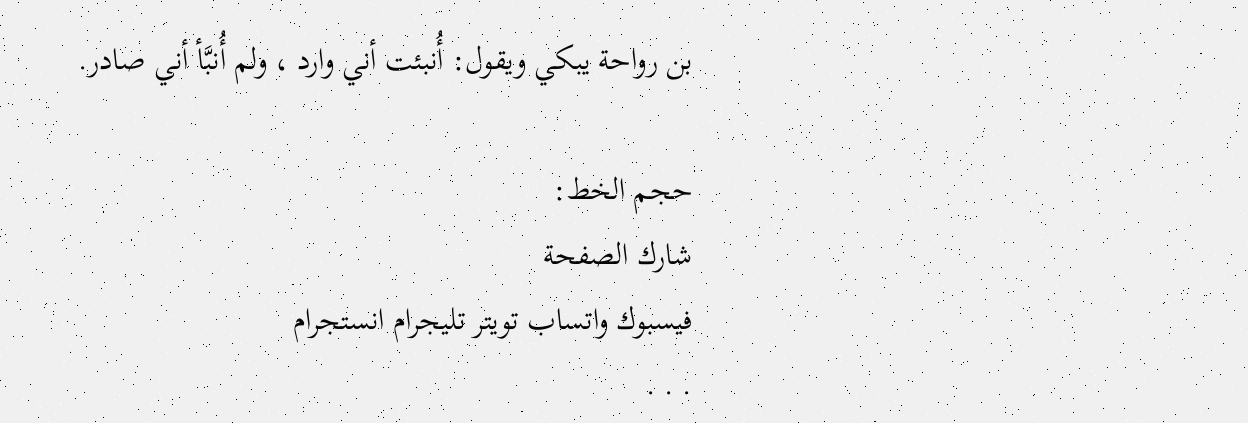بن رواحة يبكي ويقول: أُنبئت أني وارد ، ولم أُنبَّأ أني صادر.

حجم الخط:
شارك الصفحة
فيسبوك واتساب تويتر تليجرام انستجرام
. . .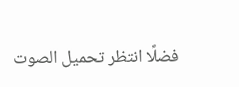فضلًا انتظر تحميل الصوت